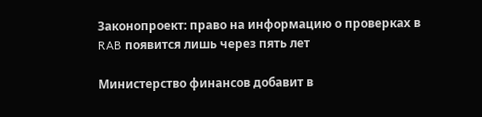Законопроект: право на информацию о проверках в RAB появится лишь через пять лет

Министерство финансов добавит в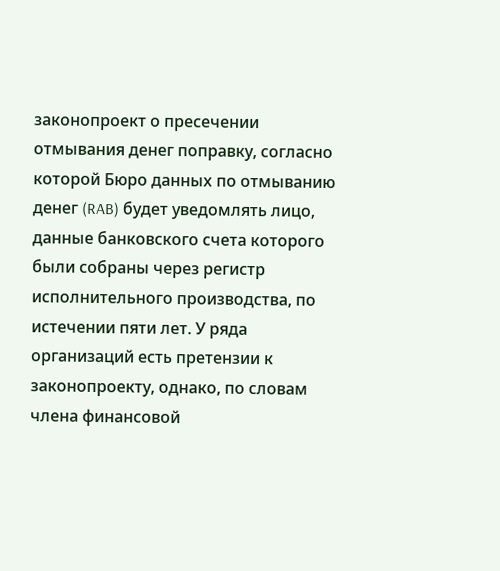законопроект о пресечении отмывания денег поправку, согласно которой Бюро данных по отмыванию денег (RAB) будет уведомлять лицо, данные банковского счета которого были собраны через регистр исполнительного производства, по истечении пяти лет. У ряда организаций есть претензии к законопроекту, однако, по словам члена финансовой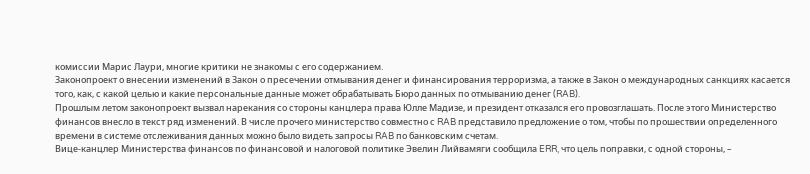комиссии Марис Лаури, многие критики не знакомы с его содержанием.
Законопроект о внесении изменений в Закон о пресечении отмывания денег и финансирования терроризма, а также в Закон о международных санкциях касается того, как, с какой целью и какие персональные данные может обрабатывать Бюро данных по отмыванию денег (RAB).
Прошлым летом законопроект вызвал нарекания со стороны канцлера права Юлле Мадизе, и президент отказался его провозглашать. После этого Министерство финансов внесло в текст ряд изменений. В числе прочего министерство совместно с RAB представило предложение о том, чтобы по прошествии определенного времени в системе отслеживания данных можно было видеть запросы RAB по банковским счетам.
Вице-канцлер Министерства финансов по финансовой и налоговой политике Эвелин Лийвамяги сообщила ERR, что цель поправки, с одной стороны, –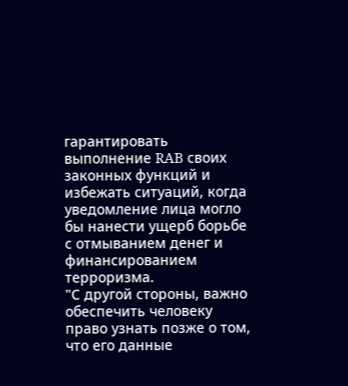гарантировать выполнение RAB своих законных функций и избежать ситуаций, когда уведомление лица могло бы нанести ущерб борьбе с отмыванием денег и финансированием терроризма.
"С другой стороны, важно обеспечить человеку право узнать позже о том, что его данные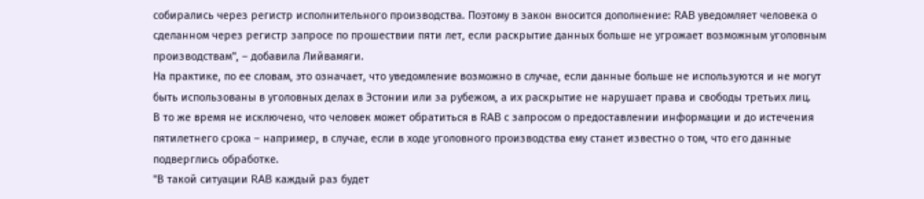собирались через регистр исполнительного производства. Поэтому в закон вносится дополнение: RAB уведомляет человека о сделанном через регистр запросе по прошествии пяти лет, если раскрытие данных больше не угрожает возможным уголовным производствам", – добавила Лийвамяги.
На практике, по ее словам, это означает, что уведомление возможно в случае, если данные больше не используются и не могут быть использованы в уголовных делах в Эстонии или за рубежом, а их раскрытие не нарушает права и свободы третьих лиц.
В то же время не исключено, что человек может обратиться в RAB с запросом о предоставлении информации и до истечения пятилетнего срока – например, в случае, если в ходе уголовного производства ему станет известно о том, что его данные подверглись обработке.
"В такой ситуации RAB каждый раз будет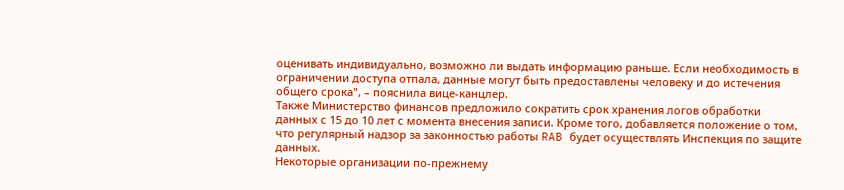оценивать индивидуально, возможно ли выдать информацию раньше. Если необходимость в ограничении доступа отпала, данные могут быть предоставлены человеку и до истечения общего срока", – пояснила вице-канцлер.
Также Министерство финансов предложило сократить срок хранения логов обработки данных с 15 до 10 лет с момента внесения записи. Кроме того, добавляется положение о том, что регулярный надзор за законностью работы RAB будет осуществлять Инспекция по защите данных.
Некоторые организации по-прежнему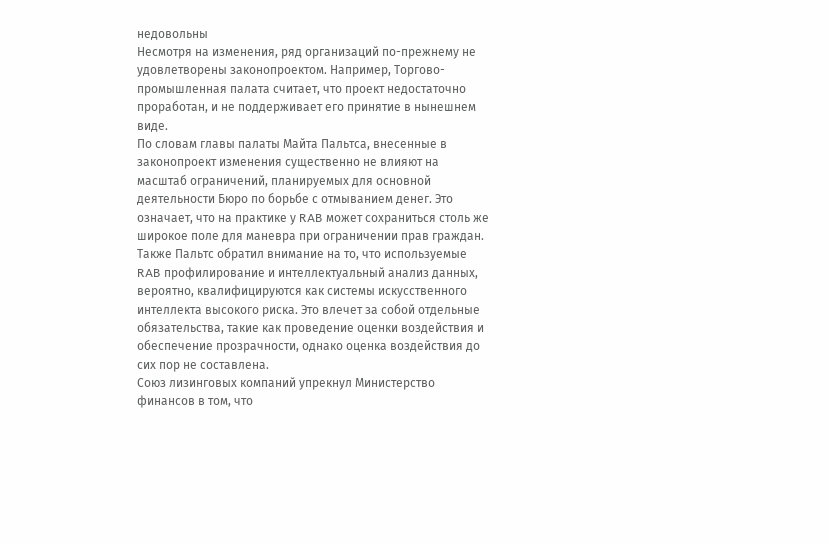недовольны
Несмотря на изменения, ряд организаций по-прежнему не удовлетворены законопроектом. Например, Торгово-промышленная палата считает, что проект недостаточно проработан, и не поддерживает его принятие в нынешнем виде.
По словам главы палаты Майта Пальтса, внесенные в законопроект изменения существенно не влияют на масштаб ограничений, планируемых для основной деятельности Бюро по борьбе с отмыванием денег. Это означает, что на практике у RAB может сохраниться столь же широкое поле для маневра при ограничении прав граждан.
Также Пальтс обратил внимание на то, что используемые RAB профилирование и интеллектуальный анализ данных, вероятно, квалифицируются как системы искусственного интеллекта высокого риска. Это влечет за собой отдельные обязательства, такие как проведение оценки воздействия и обеспечение прозрачности, однако оценка воздействия до сих пор не составлена.
Союз лизинговых компаний упрекнул Министерство финансов в том, что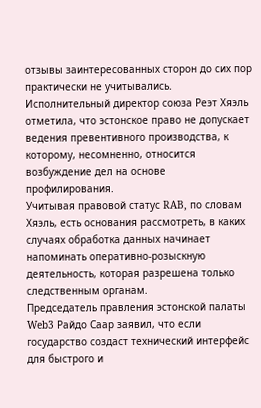отзывы заинтересованных сторон до сих пор практически не учитывались. Исполнительный директор союза Реэт Хяэль отметила, что эстонское право не допускает ведения превентивного производства, к которому, несомненно, относится возбуждение дел на основе профилирования.
Учитывая правовой статус RAB, по словам Хяэль, есть основания рассмотреть, в каких случаях обработка данных начинает напоминать оперативно-розыскную деятельность, которая разрешена только следственным органам.
Председатель правления эстонской палаты Web3 Райдо Саар заявил, что если государство создаст технический интерфейс для быстрого и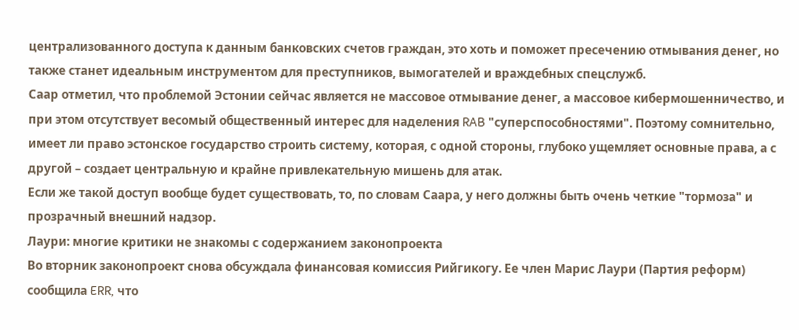централизованного доступа к данным банковских счетов граждан, это хоть и поможет пресечению отмывания денег, но также станет идеальным инструментом для преступников, вымогателей и враждебных спецслужб.
Саар отметил, что проблемой Эстонии сейчас является не массовое отмывание денег, а массовое кибермошенничество, и при этом отсутствует весомый общественный интерес для наделения RAB "суперспособностями". Поэтому сомнительно, имеет ли право эстонское государство строить систему, которая, с одной стороны, глубоко ущемляет основные права, а с другой – создает центральную и крайне привлекательную мишень для атак.
Если же такой доступ вообще будет существовать, то, по словам Саара, у него должны быть очень четкие "тормоза" и прозрачный внешний надзор.
Лаури: многие критики не знакомы с содержанием законопроекта
Во вторник законопроект снова обсуждала финансовая комиссия Рийгикогу. Ее член Марис Лаури (Партия реформ) сообщила ERR, что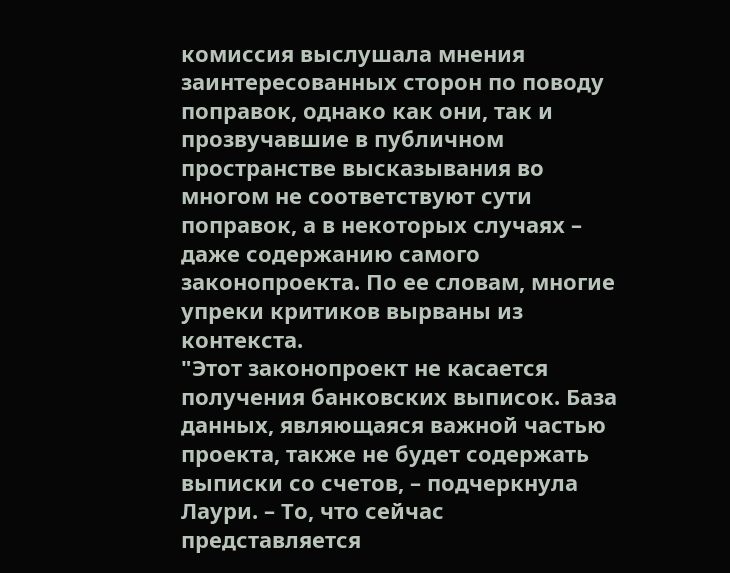комиссия выслушала мнения заинтересованных сторон по поводу поправок, однако как они, так и прозвучавшие в публичном пространстве высказывания во многом не соответствуют сути поправок, а в некоторых случаях – даже содержанию самого законопроекта. По ее словам, многие упреки критиков вырваны из контекста.
"Этот законопроект не касается получения банковских выписок. База данных, являющаяся важной частью проекта, также не будет содержать выписки со счетов, – подчеркнула Лаури. – То, что сейчас представляется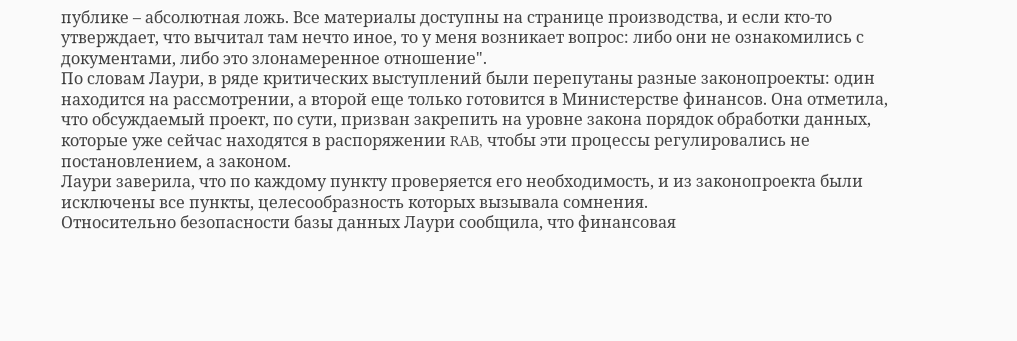публике – абсолютная ложь. Все материалы доступны на странице производства, и если кто-то утверждает, что вычитал там нечто иное, то у меня возникает вопрос: либо они не ознакомились с документами, либо это злонамеренное отношение".
По словам Лаури, в ряде критических выступлений были перепутаны разные законопроекты: один находится на рассмотрении, а второй еще только готовится в Министерстве финансов. Она отметила, что обсуждаемый проект, по сути, призван закрепить на уровне закона порядок обработки данных, которые уже сейчас находятся в распоряжении RAB, чтобы эти процессы регулировались не постановлением, а законом.
Лаури заверила, что по каждому пункту проверяется его необходимость, и из законопроекта были исключены все пункты, целесообразность которых вызывала сомнения.
Относительно безопасности базы данных Лаури сообщила, что финансовая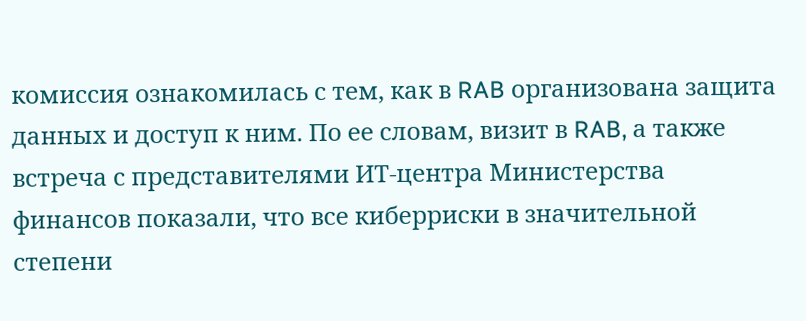комиссия ознакомилась с тем, как в RAB организована защита данных и доступ к ним. По ее словам, визит в RAB, а также встреча с представителями ИТ-центра Министерства финансов показали, что все киберриски в значительной степени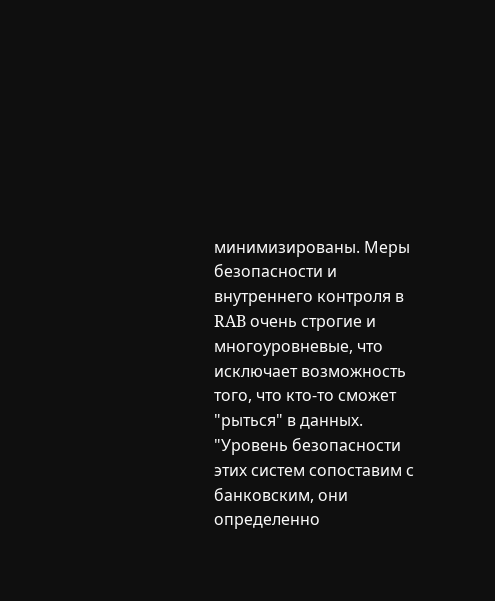минимизированы. Меры безопасности и внутреннего контроля в RAB очень строгие и многоуровневые, что исключает возможность того, что кто-то сможет "рыться" в данных.
"Уровень безопасности этих систем сопоставим с банковским, они определенно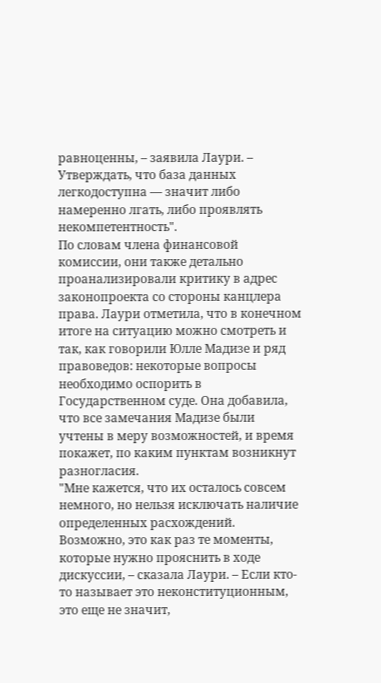равноценны, – заявила Лаури. – Утверждать, что база данных легкодоступна — значит либо намеренно лгать, либо проявлять некомпетентность".
По словам члена финансовой комиссии, они также детально проанализировали критику в адрес законопроекта со стороны канцлера права. Лаури отметила, что в конечном итоге на ситуацию можно смотреть и так, как говорили Юлле Мадизе и ряд правоведов: некоторые вопросы необходимо оспорить в Государственном суде. Она добавила, что все замечания Мадизе были учтены в меру возможностей, и время покажет, по каким пунктам возникнут разногласия.
"Мне кажется, что их осталось совсем немного, но нельзя исключать наличие определенных расхождений. Возможно, это как раз те моменты, которые нужно прояснить в ходе дискуссии, – сказала Лаури. – Если кто-то называет это неконституционным, это еще не значит,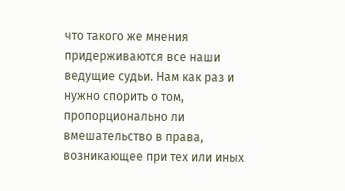что такого же мнения придерживаются все наши ведущие судьи. Нам как раз и нужно спорить о том, пропорционально ли вмешательство в права, возникающее при тех или иных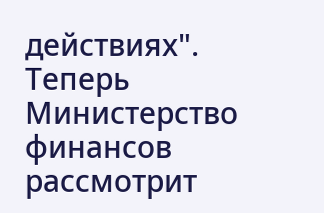действиях".
Теперь Министерство финансов рассмотрит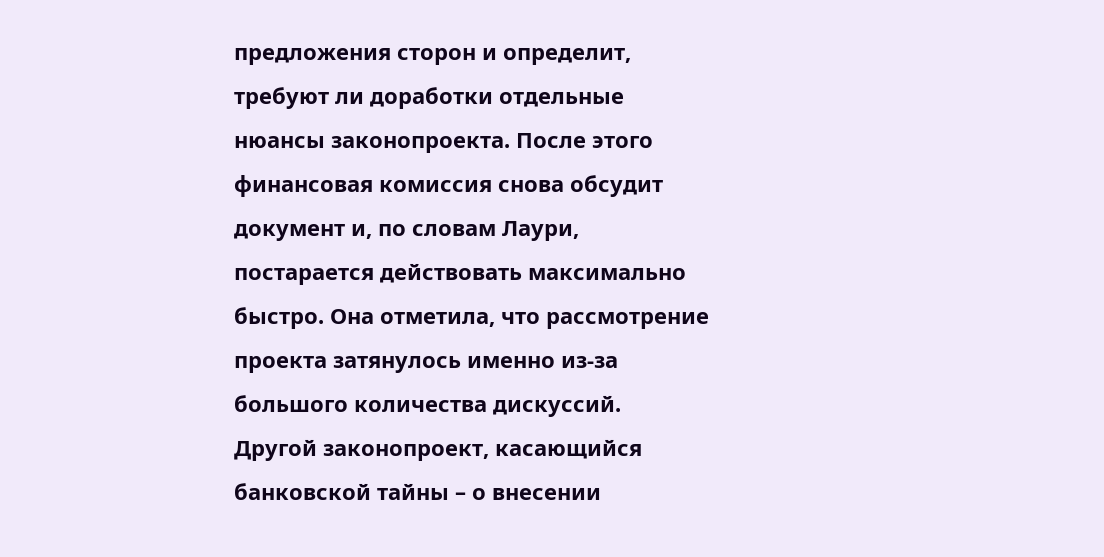предложения сторон и определит, требуют ли доработки отдельные нюансы законопроекта. После этого финансовая комиссия снова обсудит документ и, по словам Лаури, постарается действовать максимально быстро. Она отметила, что рассмотрение проекта затянулось именно из-за большого количества дискуссий.
Другой законопроект, касающийся банковской тайны – о внесении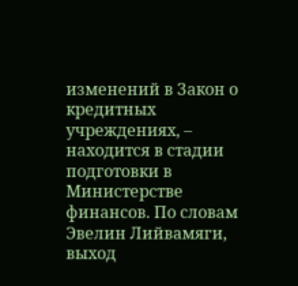изменений в Закон о кредитных учреждениях, – находится в стадии подготовки в Министерстве финансов. По словам Эвелин Лийвамяги, выход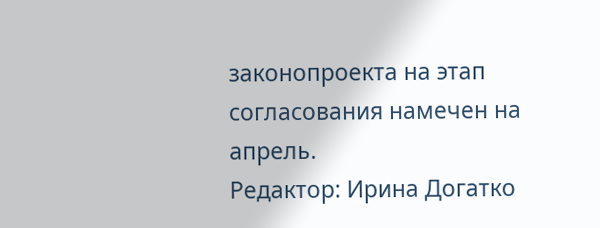законопроекта на этап согласования намечен на апрель.
Редактор: Ирина Догатко